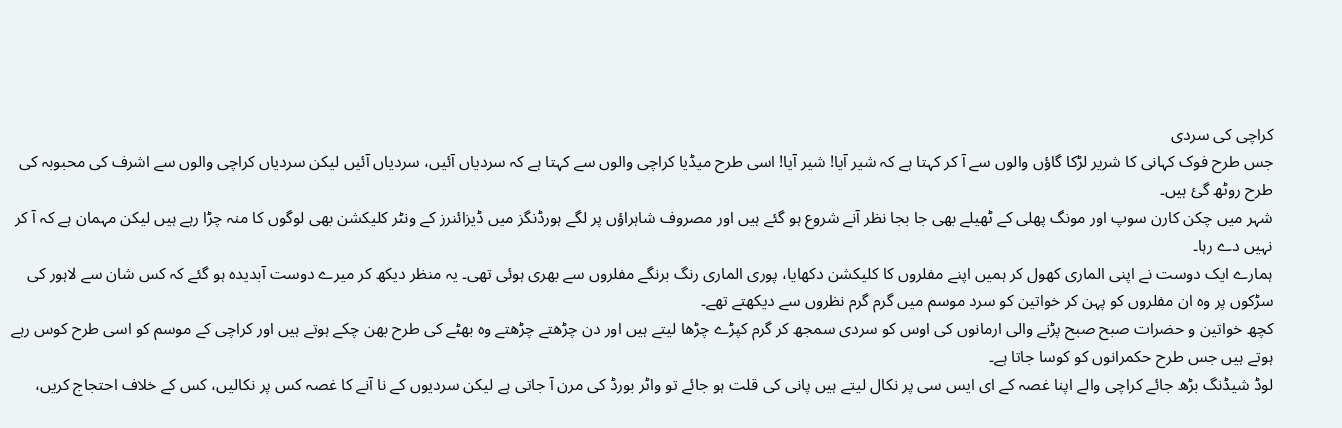کراچی کی سردی
جس طرح فوک کہانی کا شریر لڑکا گاؤں والوں سے آ کر کہتا ہے کہ شیر آیا! شیر آیا! اسی طرح میڈیا کراچی والوں سے کہتا ہے کہ سردیاں آئیں، سردیاں آئیں لیکن سردیاں کراچی والوں سے اشرف کی محبوبہ کی طرح روٹھ گئ ہیں۔
شہر میں چکن کارن سوپ اور مونگ پھلی کے ٹھیلے بھی جا بجا نظر آنے شروع ہو گئے ہیں اور مصروف شاہراؤں پر لگے ہورڈنگز میں ڈیزائنرز کے ونٹر کلیکشن بھی لوگوں کا منہ چڑا رہے ہیں لیکن مہمان ہے کہ آ کر نہیں دے رہا۔
ہمارے ایک دوست نے اپنی الماری کھول کر ہمیں اپنے مفلروں کا کلیکشن دکھایا، پوری الماری رنگ برنگے مفلروں سے بھری ہوئی تھی۔ یہ منظر دیکھ کر میرے دوست آبدیدہ ہو گئے کہ کس شان سے لاہور کی سڑکوں پر وہ ان مفلروں کو پہن کر خواتین کو سرد موسم میں گرم گرم نظروں سے دیکھتے تھے۔
کچھ خواتین و حضرات صبح صبح پڑنے والی ارمانوں کی اوس کو سردی سمجھ کر گرم کپڑے چڑھا لیتے ہیں اور دن چڑھتے چڑھتے وہ بھٹے کی طرح بھن چکے ہوتے ہیں اور کراچی کے موسم کو اسی طرح کوس رہے ہوتے ہیں جس طرح حکمرانوں کو کوسا جاتا ہے۔
لوڈ شیڈنگ بڑھ جائے کراچی والے اپنا غصہ کے ای ایس سی پر نکال لیتے ہیں پانی کی قلت ہو جائے تو واٹر بورڈ کی مرن آ جاتی ہے لیکن سردیوں کے نا آنے کا غصہ کس پر نکالیں، کس کے خلاف احتجاج کریں،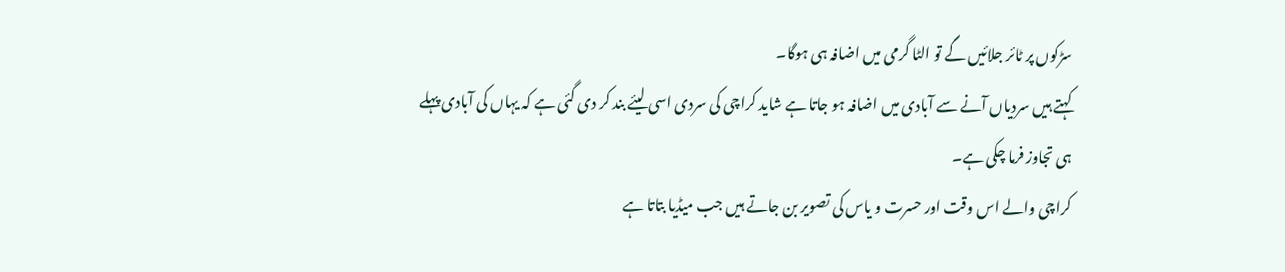سڑکوں پر ٹائر جلائیں گے تو الٹا گرمی میں اضافہ ہی ہوگا۔
کہتے ہیں سردیاں آنے سے آبادی میں اضافہ ہو جاتا ہے شاید کراچی کی سردی اسی لیئے بند کر دی گئی ہے کہ یہاں کی آبادی پہلے ہی تجاوز فرما چکی ہے۔
کراچی والے اس وقت اور حسرت و یاس کی تصویر بن جاتے ہیں جب میڈیا بتاتا ہے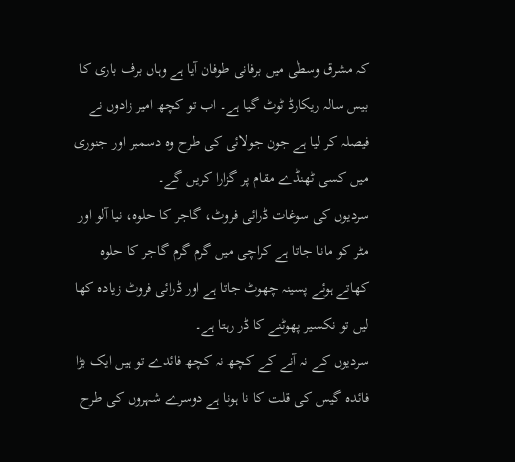کہ مشرق وسطٰی میں برفانی طوفان آیا ہے وہاں برف باری کا بیس سالہ ریکارڈ ٹوٹ گیا ہے۔ اب تو کچھ امیر زادوں نے فیصلہ کر لیا ہے جون جولائی کی طرح وہ دسمبر اور جنوری میں کسی ٹھنڈے مقام پر گزارا کریں گے۔
سردیوں کی سوغات ڈرائی فروٹ، گاجر کا حلوہ، نیا آلو اور مٹر کو مانا جاتا ہے کراچی میں گرم گرم گاجر کا حلوہ کھاتے ہوئے پسینہ چھوٹ جاتا ہے اور ڈرائی فروٹ زیادہ کھا لیں تو نکسیر پھوٹنے کا ڈر رہتا ہے۔
سردیوں کے نہ آنے کے کچھ نہ کچھ فائدے تو ہیں ایک بڑا فائدہ گیس کی قلت کا نا ہونا ہے دوسرے شہروں کی طرح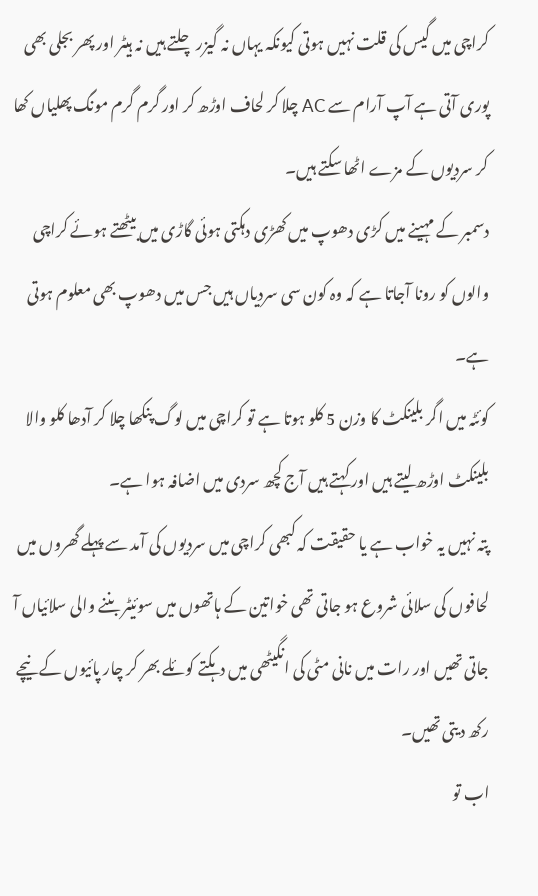کراچی میں گیس کی قلت نہیں ہوتی کیونکہ یہاں نہ گیزر چلتے ہیں نہ ہیٹر اور پھر بجلی بھی پوری آتی ہے آپ آرام سے AC چلا کر لحاف اوڑھ کر اور گرم گرم مونگ پھلیاں کھا کر سردیوں کے مزے اٹھا سکتے ہیں۔
دسمبر کے مہینے میں کڑی دھوپ میں کھڑی دہکتی ہوئی گاڑی میں بیٹھتے ہوئے کراچی والوں کو رونا آجاتا ہے کہ وہ کون سی سردیاں ہیں جس میں دھوپ بھی معلوم ہوتی ہے۔
کوئٹہ میں اگر بلینکٹ کا وزن 5 کلو ہوتا ہے تو کراچی میں لوگ پنکھا چلا کر آدھا کلو والا بلینکٹ اوڑھ لیتے ہیں اور کہتے ہیں آج کچھ سردی میں اضافہ ہوا ہے۔
پتہ نہیں یہ خواب ہے یا حقیقت کہ کبھی کراچی میں سردیوں کی آمد سے پہلے گھروں میں لحافوں کی سلائی شروع ہو جاتی تھی خواتین کے ہاتھوں میں سوئیٹر بننے والی سلائیاں آ جاتی تھیں اور رات میں نانی مٹی کی انگیٹھی میں دہکتے کوئلے بھر کر چار پائیوں کے نیچے رکھ دیتی تھیں۔
اب تو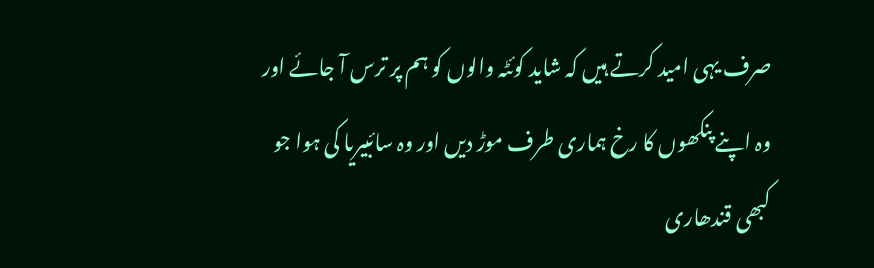صرف یہی امید کرتے ہیں کہ شاید کوئٹہ والوں کو ہم پر ترس آ جائے اور وہ اپنے پنکھوں کا رخ ہماری طرف موڑ دیں اور وہ سائبیریا کی ہوا جو کبھی قندھاری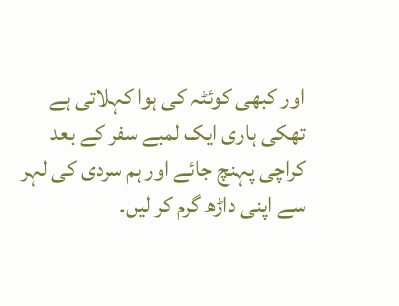اور کبھی کوئٹہ کی ہوا کہلاتی ہے تھکی ہاری ایک لمبے سفر کے بعد کراچی پہنچ جائے اور ہم سردی کی لہر سے اپنی داڑھ گرم کر لیں۔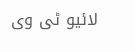لائیو ٹی وی